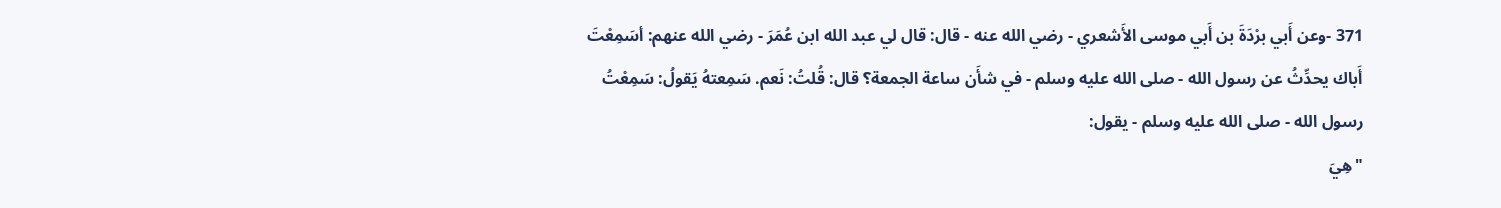371 -وعن أَبي برْدَةَ بن أَبي موسى الأَشعري - رضي الله عنه - قال: قال لي عبد الله ابن عُمَرَ - رضي الله عنهم: أسَمِعْتَ أَباك يحدِّثُ عن رسول الله - صلى الله عليه وسلم - في شأَن ساعة الجمعة؟ قال: قُلتُ: نَعم. سَمِعتهُ يَقولُ: سَمِعْتُ رسول الله - صلى الله عليه وسلم - يقول:
"هِيَ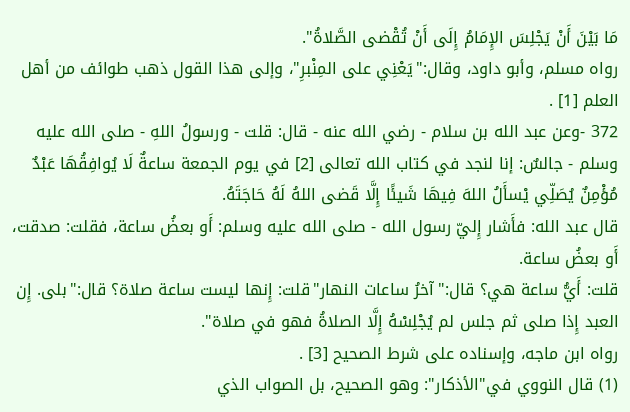مَا بَيْنَ أَنْ يَجْلِسَ الإِمَامُ إِلَى أَنْ تُقْضى الصَّلاةُ".
رواه مسلم، وأبو داود، وقال:"يَعْنِي على المِنْبرِ"، وإلى هذا القول ذهب طوائف من أهل العلم [1] .
372 -وعن عبد الله بن سلام - رضي الله عنه - قال: قلت - ورسولُ اللهِ - صلى الله عليه وسلم - جالسٌ: إنا لنجد في كتاب الله تعالى [2] في يوم الجمعة ساعةٌ لَا يُوافِقُهَا عَبْدٌ مُؤْمِنٌ يُصَلِّي يْسأَلُ اللهَ فِيهَا شَيئًا إِلَّا قَضى اللهُ لَهُ حَاجَتَهُ.
قال عبد الله: فأَشار إِليّ رسول الله - صلى الله عليه وسلم: أَو بعضُ ساعة، فقلت: صدقت، أَو بعضُ ساعة.
قلت: أَيُّ ساعة هي؟ قال:"آخرُ ساعات النهار"قلت: إِنها ليست ساعة صلاة؟ قال:"بلى. إِن العبد إِذا صلى ثم جلس لم يُجْلِسْهُ إِلَّا الصلاةُ فهو في صلاة".
رواه ابن ماجه، وإسناده على شرط الصحيح [3] .
(1) قال النووي في"الأذكار": وهو الصحيح، بل الصواب الذي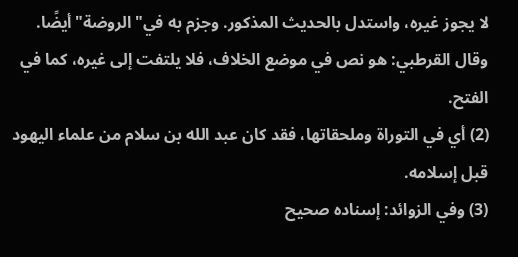لا يجوز غيره، واستدل بالحديث المذكور. وجزم به في"الروضة"أيضًا. وقال القرطبي: هو نص في موضع الخلاف، فلا يلتفت إلى غيره، كما في الفتح.
(2) أي في التوراة وملحقاتها، فقد كان عبد الله بن سلام من علماء اليهود قبل إسلامه.
(3) وفي الزوائد: إسناده صحيح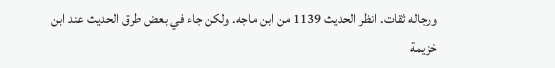ورجاله ثقات. انظر الحديث 1139 من ابن ماجه. ولكن جاء في بعض طرق الحديث عند ابن خزيمة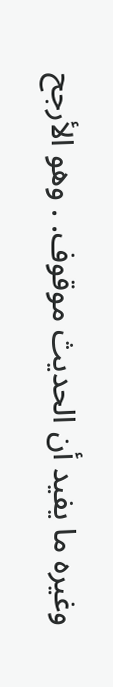وغيره ما يفيد أن الحديث موقوف. . وهو الأرجح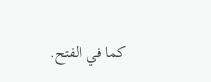كما في الفتح.